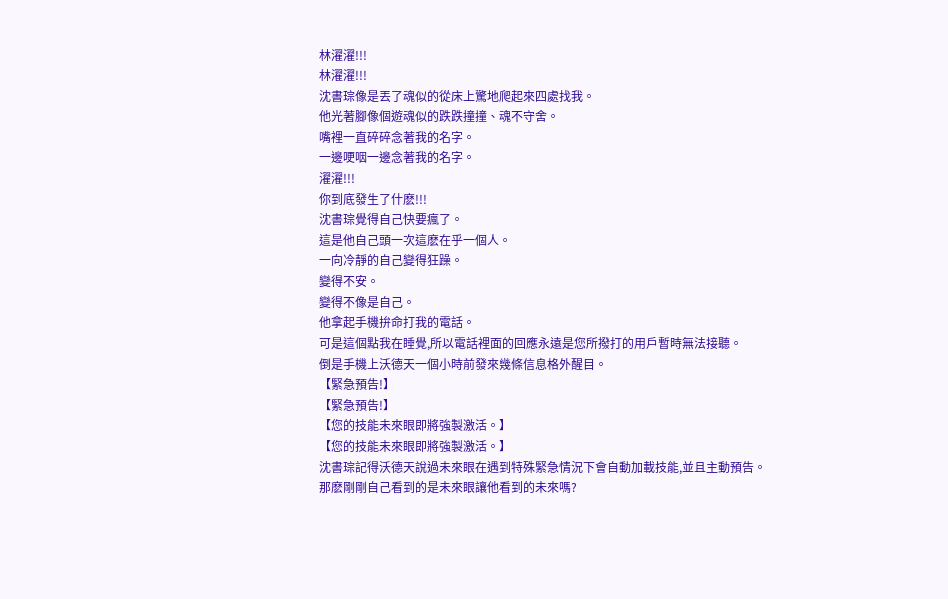林濯濯!!!
林濯濯!!!
沈書琮像是丟了魂似的從床上驚地爬起來四處找我。
他光著腳像個遊魂似的跌跌撞撞、魂不守舍。
嘴裡一直碎碎念著我的名字。
一邊哽咽一邊念著我的名字。
濯濯!!!
你到底發生了什麽!!!
沈書琮覺得自己快要瘋了。
這是他自己頭一次這麽在乎一個人。
一向冷靜的自己變得狂躁。
變得不安。
變得不像是自己。
他拿起手機拚命打我的電話。
可是這個點我在睡覺,所以電話裡面的回應永遠是您所撥打的用戶暫時無法接聽。
倒是手機上沃德天一個小時前發來幾條信息格外醒目。
【緊急預告!】
【緊急預告!】
【您的技能未來眼即將強製激活。】
【您的技能未來眼即將強製激活。】
沈書琮記得沃德天說過未來眼在遇到特殊緊急情況下會自動加載技能,並且主動預告。
那麽剛剛自己看到的是未來眼讓他看到的未來嗎?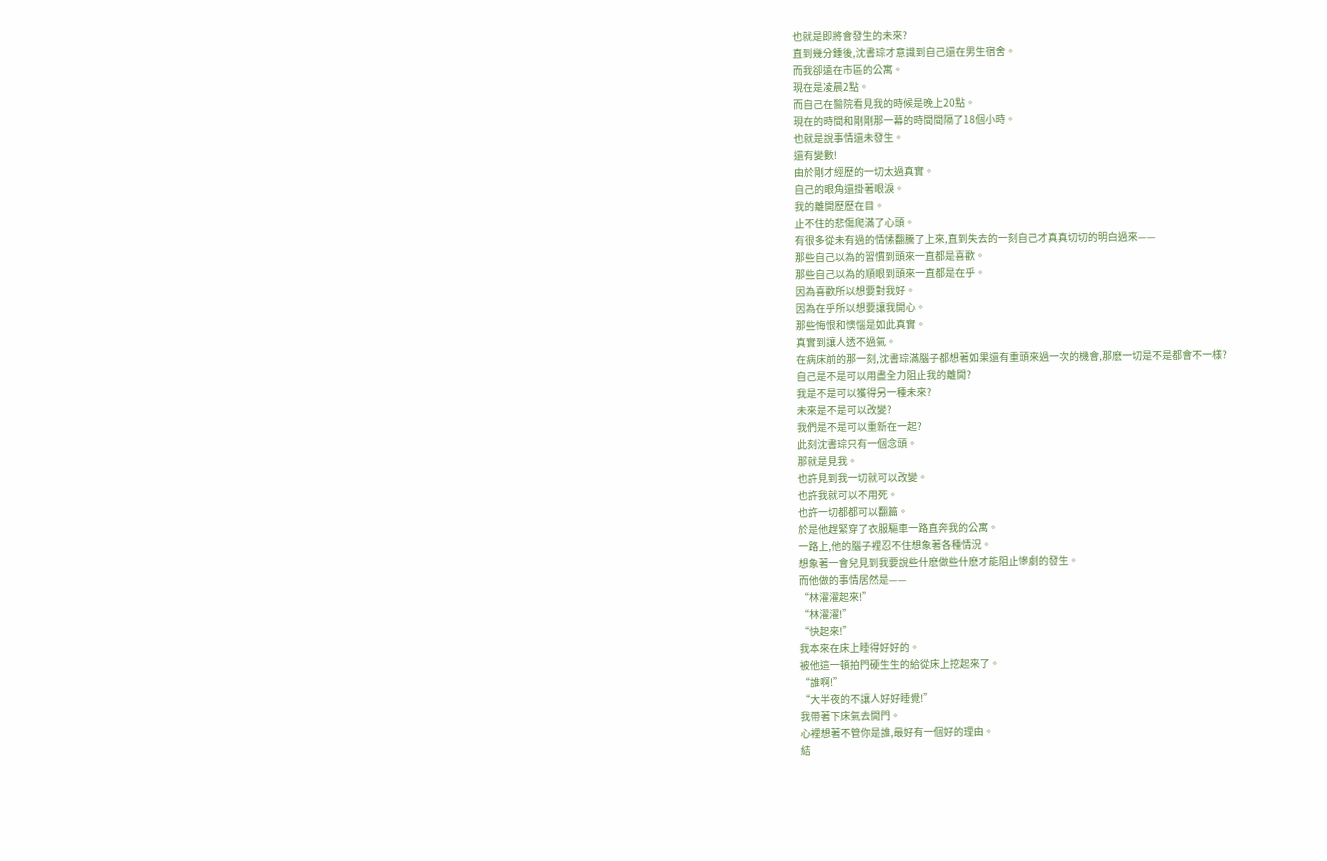也就是即將會發生的未來?
直到幾分鍾後,沈書琮才意識到自己還在男生宿舍。
而我卻遠在市區的公寓。
現在是凌晨2點。
而自己在醫院看見我的時候是晚上20點。
現在的時間和剛剛那一幕的時間間隔了18個小時。
也就是說事情還未發生。
還有變數!
由於剛才經歷的一切太過真實。
自己的眼角還掛著眼淚。
我的離開歷歷在目。
止不住的悲傷爬滿了心頭。
有很多從未有過的情愫翻騰了上來,直到失去的一刻自己才真真切切的明白過來——
那些自己以為的習慣到頭來一直都是喜歡。
那些自己以為的順眼到頭來一直都是在乎。
因為喜歡所以想要對我好。
因為在乎所以想要讓我開心。
那些悔恨和懊惱是如此真實。
真實到讓人透不過氣。
在病床前的那一刻,沈書琮滿腦子都想著如果還有重頭來過一次的機會,那麽一切是不是都會不一樣?
自己是不是可以用盡全力阻止我的離開?
我是不是可以獲得另一種未來?
未來是不是可以改變?
我們是不是可以重新在一起?
此刻沈書琮只有一個念頭。
那就是見我。
也許見到我一切就可以改變。
也許我就可以不用死。
也許一切都都可以翻篇。
於是他趕緊穿了衣服驅車一路直奔我的公寓。
一路上,他的腦子裡忍不住想象著各種情況。
想象著一會兒見到我要說些什麽做些什麽才能阻止慘劇的發生。
而他做的事情居然是——
“林濯濯起來!”
“林濯濯!”
“快起來!”
我本來在床上睡得好好的。
被他這一頓拍門硬生生的給從床上挖起來了。
“誰啊!”
“大半夜的不讓人好好睡覺!”
我帶著下床氣去開門。
心裡想著不管你是誰,最好有一個好的理由。
結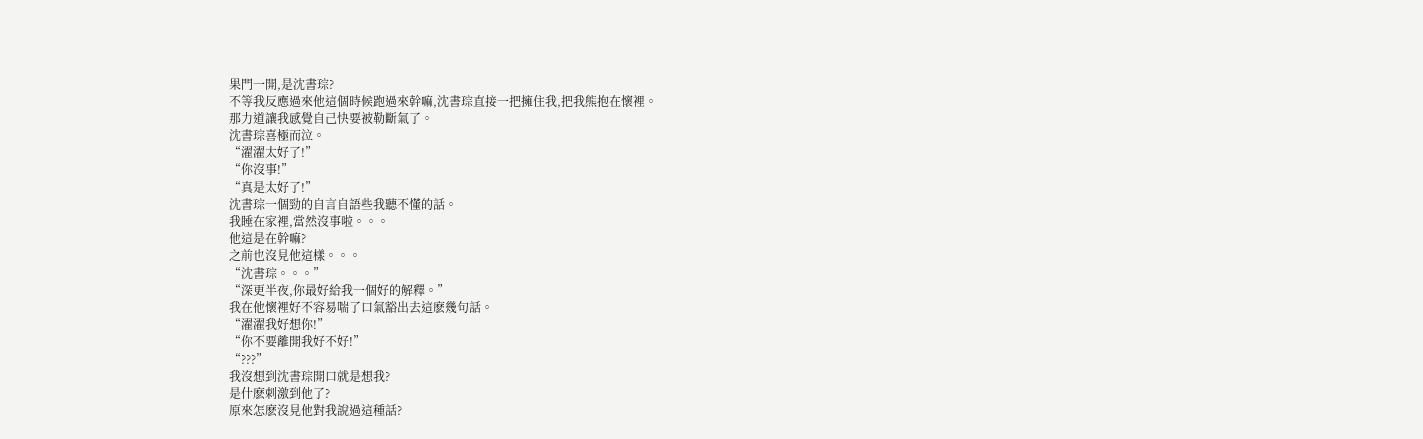果門一開,是沈書琮?
不等我反應過來他這個時候跑過來幹嘛,沈書琮直接一把擁住我,把我熊抱在懷裡。
那力道讓我感覺自己快要被勒斷氣了。
沈書琮喜極而泣。
“濯濯太好了!”
“你沒事!”
“真是太好了!”
沈書琮一個勁的自言自語些我聽不懂的話。
我睡在家裡,當然沒事啦。。。
他這是在幹嘛?
之前也沒見他這樣。。。
“沈書琮。。。”
“深更半夜,你最好給我一個好的解釋。”
我在他懷裡好不容易喘了口氣豁出去這麽幾句話。
“濯濯我好想你!”
“你不要離開我好不好!”
“???”
我沒想到沈書琮開口就是想我?
是什麽刺激到他了?
原來怎麽沒見他對我說過這種話?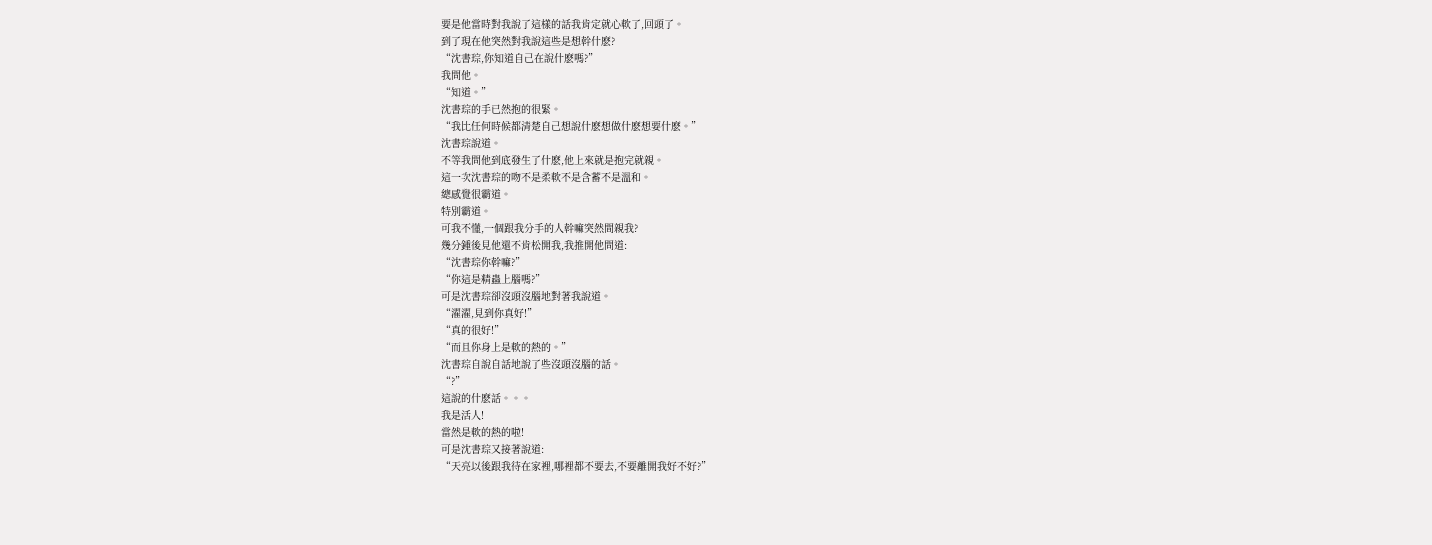要是他當時對我說了這樣的話我肯定就心軟了,回頭了。
到了現在他突然對我說這些是想幹什麽?
“沈書琮,你知道自己在說什麽嗎?”
我問他。
“知道。”
沈書琮的手已然抱的很緊。
“我比任何時候都清楚自己想說什麽想做什麽想要什麽。”
沈書琮說道。
不等我問他到底發生了什麽,他上來就是抱完就親。
這一次沈書琮的吻不是柔軟不是含蓄不是溫和。
總感覺很霸道。
特別霸道。
可我不懂,一個跟我分手的人幹嘛突然間親我?
幾分鍾後見他還不肯松開我,我推開他問道:
“沈書琮你幹嘛?”
“你這是精蟲上腦嗎?”
可是沈書琮卻沒頭沒腦地對著我說道。
“濯濯,見到你真好!”
“真的很好!”
“而且你身上是軟的熱的。”
沈書琮自說自話地說了些沒頭沒腦的話。
“?”
這說的什麽話。。。
我是活人!
當然是軟的熱的啦!
可是沈書琮又接著說道:
“天亮以後跟我待在家裡,哪裡都不要去,不要離開我好不好?”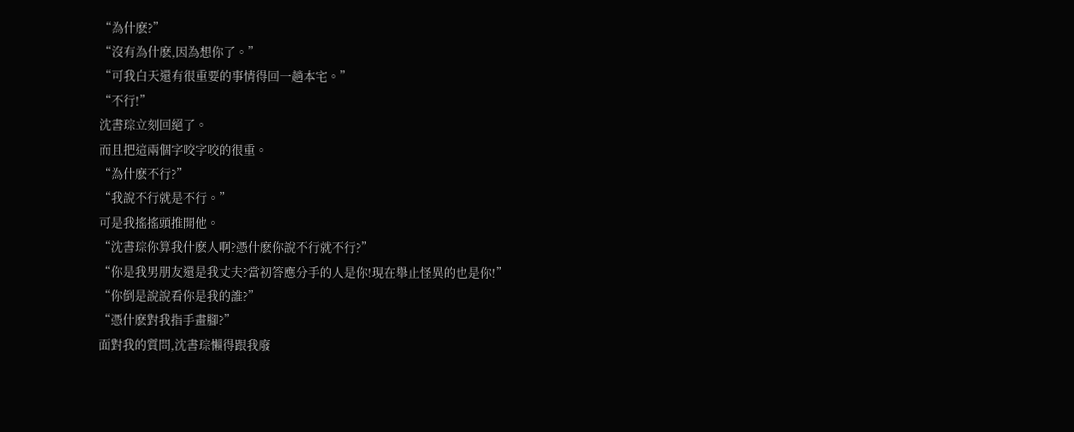“為什麽?”
“沒有為什麽,因為想你了。”
“可我白天還有很重要的事情得回一趟本宅。”
“不行!”
沈書琮立刻回絕了。
而且把這兩個字咬字咬的很重。
“為什麽不行?”
“我說不行就是不行。”
可是我搖搖頭推開他。
“沈書琮你算我什麽人啊?憑什麽你說不行就不行?”
“你是我男朋友還是我丈夫?當初答應分手的人是你!現在舉止怪異的也是你!”
“你倒是說說看你是我的誰?”
“憑什麽對我指手畫腳?”
面對我的質問,沈書琮懶得跟我廢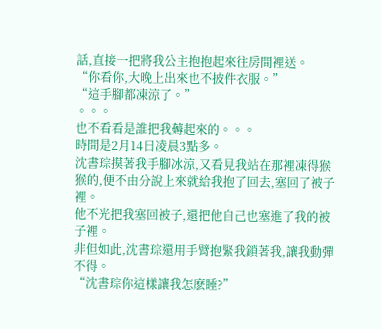話,直接一把將我公主抱抱起來往房間裡送。
“你看你,大晚上出來也不披件衣服。”
“這手腳都凍涼了。”
。。。
也不看看是誰把我薅起來的。。。
時間是2月14日凌晨3點多。
沈書琮摸著我手腳冰涼,又看見我站在那裡凍得猴猴的,便不由分說上來就給我抱了回去,塞回了被子裡。
他不光把我塞回被子,還把他自己也塞進了我的被子裡。
非但如此,沈書琮還用手臂抱緊我鎖著我,讓我動彈不得。
“沈書琮你這樣讓我怎麽睡?”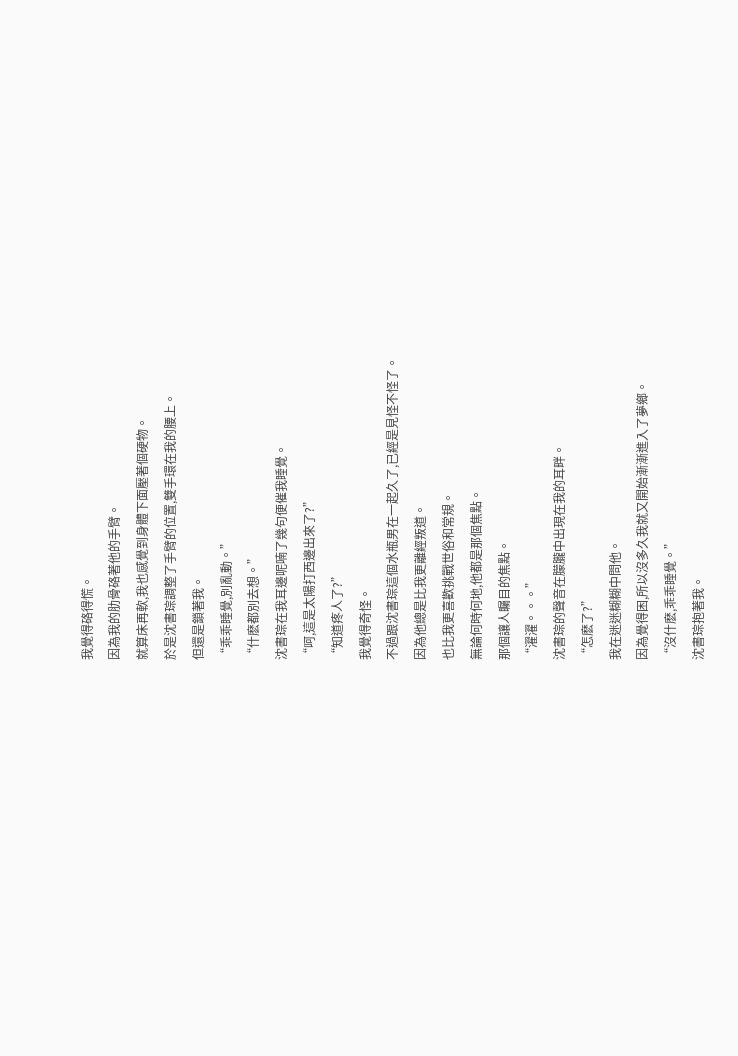我覺得硌得慌。
因為我的肋骨硌著他的手臂。
就算床再軟,我也感覺到身體下面壓著個硬物。
於是沈書琮調整了手臂的位置,雙手環在我的腰上。
但還是鎖著我。
“乖乖睡覺,別亂動。”
“什麽都別去想。”
沈書琮在我耳邊呢喃了幾句便催我睡覺。
“呵,這是太陽打西邊出來了?”
“知道疼人了?”
我覺得奇怪。
不過跟沈書琮這個水瓶男在一起久了,已經是見怪不怪了。
因為他總是比我更離經叛道。
也比我更喜歡挑戰世俗和常規。
無論何時何地,他都是那個焦點。
那個讓人矚目的焦點。
“濯濯。。。”
沈書琮的聲音在朦朧中出現在我的耳畔。
“怎麽了?”
我在迷迷糊糊中問他。
因為覺得困,所以沒多久我就又開始漸漸進入了夢鄉。
“沒什麽,乖乖睡覺。”
沈書琮抱著我。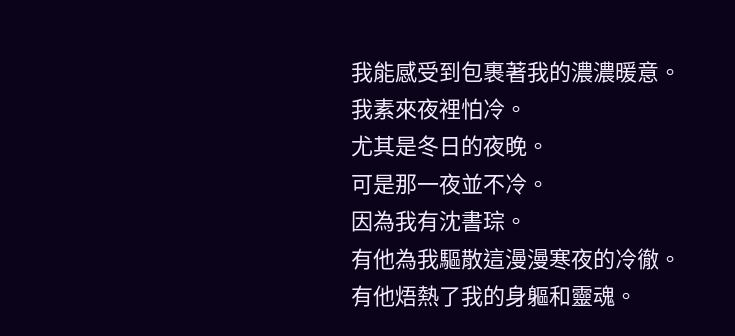我能感受到包裹著我的濃濃暖意。
我素來夜裡怕冷。
尤其是冬日的夜晚。
可是那一夜並不冷。
因為我有沈書琮。
有他為我驅散這漫漫寒夜的冷徹。
有他焐熱了我的身軀和靈魂。